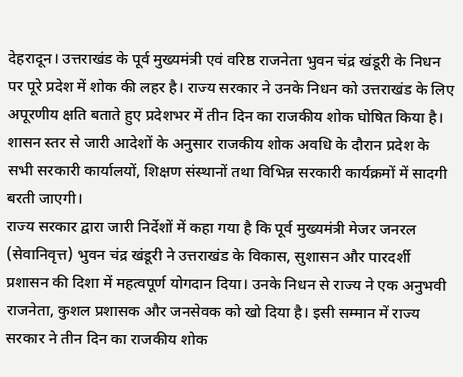देहरादून। उत्तराखंड के पूर्व मुख्यमंत्री एवं वरिष्ठ राजनेता भुवन चंद्र खंडूरी के निधन पर पूरे प्रदेश में शोक की लहर है। राज्य सरकार ने उनके निधन को उत्तराखंड के लिए अपूरणीय क्षति बताते हुए प्रदेशभर में तीन दिन का राजकीय शोक घोषित किया है। शासन स्तर से जारी आदेशों के अनुसार राजकीय शोक अवधि के दौरान प्रदेश के सभी सरकारी कार्यालयों, शिक्षण संस्थानों तथा विभिन्न सरकारी कार्यक्रमों में सादगी बरती जाएगी।
राज्य सरकार द्वारा जारी निर्देशों में कहा गया है कि पूर्व मुख्यमंत्री मेजर जनरल (सेवानिवृत्त) भुवन चंद्र खंडूरी ने उत्तराखंड के विकास, सुशासन और पारदर्शी प्रशासन की दिशा में महत्वपूर्ण योगदान दिया। उनके निधन से राज्य ने एक अनुभवी राजनेता, कुशल प्रशासक और जनसेवक को खो दिया है। इसी सम्मान में राज्य सरकार ने तीन दिन का राजकीय शोक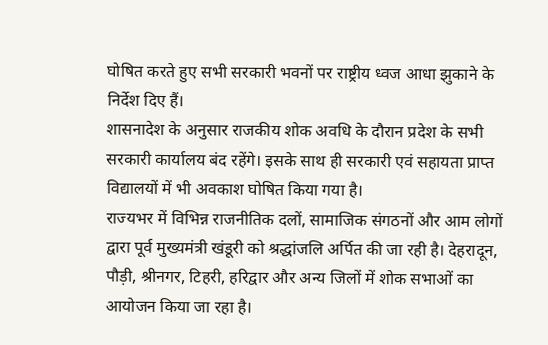घोषित करते हुए सभी सरकारी भवनों पर राष्ट्रीय ध्वज आधा झुकाने के निर्देश दिए हैं।
शासनादेश के अनुसार राजकीय शोक अवधि के दौरान प्रदेश के सभी सरकारी कार्यालय बंद रहेंगे। इसके साथ ही सरकारी एवं सहायता प्राप्त विद्यालयों में भी अवकाश घोषित किया गया है।
राज्यभर में विभिन्न राजनीतिक दलों, सामाजिक संगठनों और आम लोगों द्वारा पूर्व मुख्यमंत्री खंडूरी को श्रद्धांजलि अर्पित की जा रही है। देहरादून, पौड़ी, श्रीनगर, टिहरी, हरिद्वार और अन्य जिलों में शोक सभाओं का आयोजन किया जा रहा है।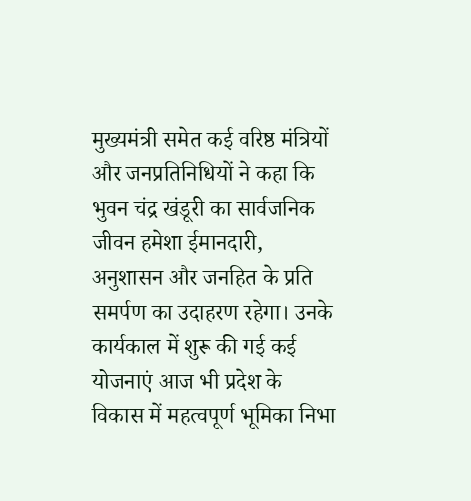मुख्यमंत्री समेत कई वरिष्ठ मंत्रियों और जनप्रतिनिधियों ने कहा कि भुवन चंद्र खंडूरी का सार्वजनिक जीवन हमेशा ईमानदारी, अनुशासन और जनहित के प्रति समर्पण का उदाहरण रहेगा। उनके कार्यकाल में शुरू की गई कई योजनाएं आज भी प्रदेश के विकास में महत्वपूर्ण भूमिका निभा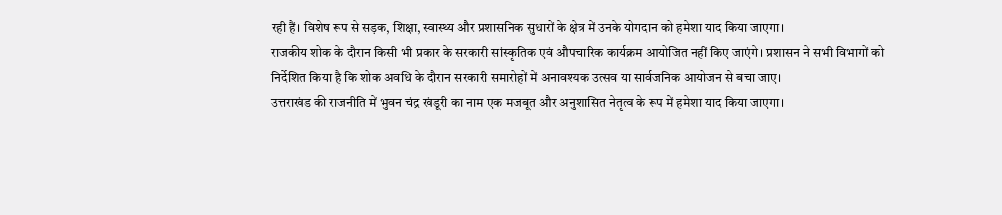रही हैं। विशेष रूप से सड़क, शिक्षा, स्वास्थ्य और प्रशासनिक सुधारों के क्षेत्र में उनके योगदान को हमेशा याद किया जाएगा।
राजकीय शोक के दौरान किसी भी प्रकार के सरकारी सांस्कृतिक एवं औपचारिक कार्यक्रम आयोजित नहीं किए जाएंगे। प्रशासन ने सभी विभागों को निर्देशित किया है कि शोक अवधि के दौरान सरकारी समारोहों में अनावश्यक उत्सव या सार्वजनिक आयोजन से बचा जाए।
उत्तराखंड की राजनीति में भुवन चंद्र खंडूरी का नाम एक मजबूत और अनुशासित नेतृत्व के रूप में हमेशा याद किया जाएगा।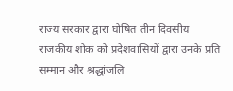राज्य सरकार द्वारा घोषित तीन दिवसीय राजकीय शोक को प्रदेशवासियों द्वारा उनके प्रति सम्मान और श्रद्धांजलि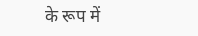के रूप में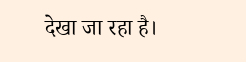देखा जा रहा है।